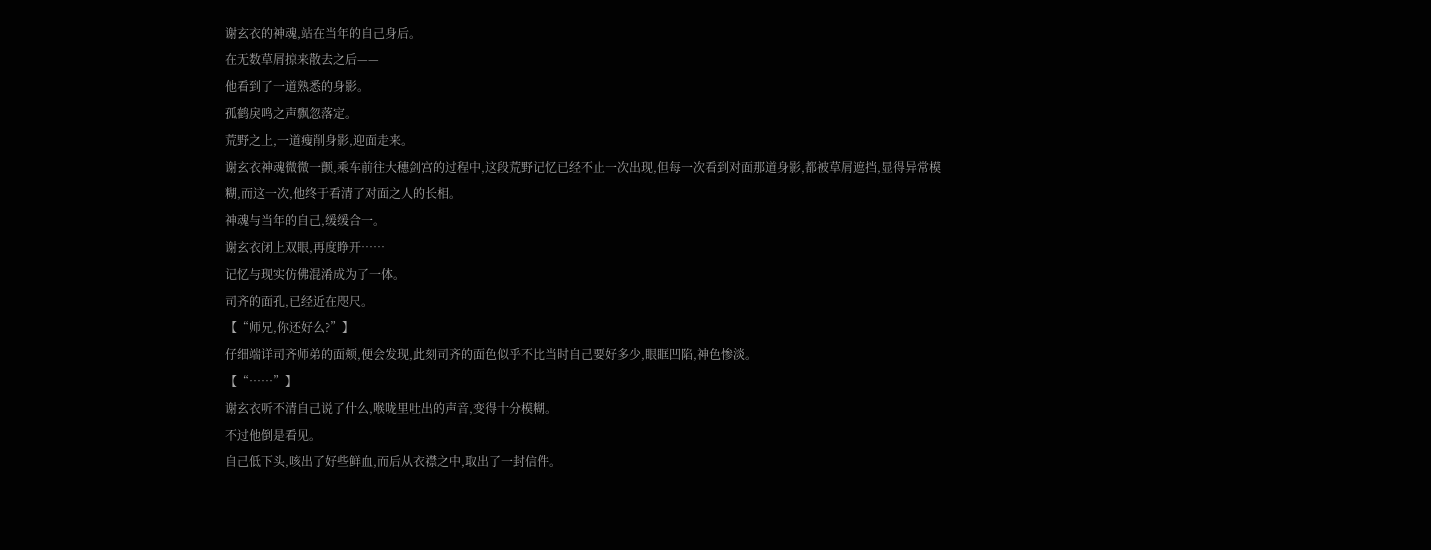谢玄衣的神魂,站在当年的自己身后。
在无数草屑掠来散去之后——
他看到了一道熟悉的身影。
孤鹤戾鸣之声飘忽落定。
荒野之上,一道瘦削身影,迎面走来。
谢玄衣神魂微微一颤,乘车前往大穗剑宫的过程中,这段荒野记忆已经不止一次出现,但每一次看到对面那道身影,都被草屑遮挡,显得异常模糊,而这一次,他终于看清了对面之人的长相。
神魂与当年的自己,缓缓合一。
谢玄衣闭上双眼,再度睁开……
记忆与现实仿佛混淆成为了一体。
司齐的面孔,已经近在咫尺。
【“师兄,你还好么?”】
仔细端详司齐师弟的面颊,便会发现,此刻司齐的面色似乎不比当时自己要好多少,眼眶凹陷,神色惨淡。
【“……”】
谢玄衣听不清自己说了什么,喉咙里吐出的声音,变得十分模糊。
不过他倒是看见。
自己低下头,咳出了好些鲜血,而后从衣襟之中,取出了一封信件。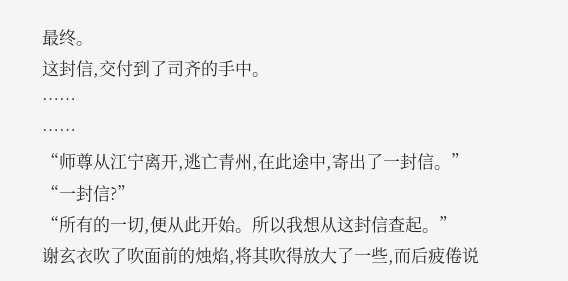最终。
这封信,交付到了司齐的手中。
……
……
“师尊从江宁离开,逃亡青州,在此途中,寄出了一封信。”
“一封信?”
“所有的一切,便从此开始。所以我想从这封信查起。”
谢玄衣吹了吹面前的烛焰,将其吹得放大了一些,而后疲倦说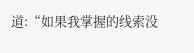道:“如果我掌握的线索没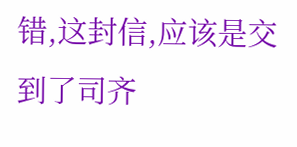错,这封信,应该是交到了司齐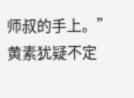师叔的手上。”
黄素犹疑不定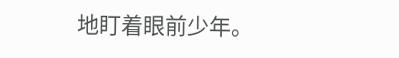地盯着眼前少年。